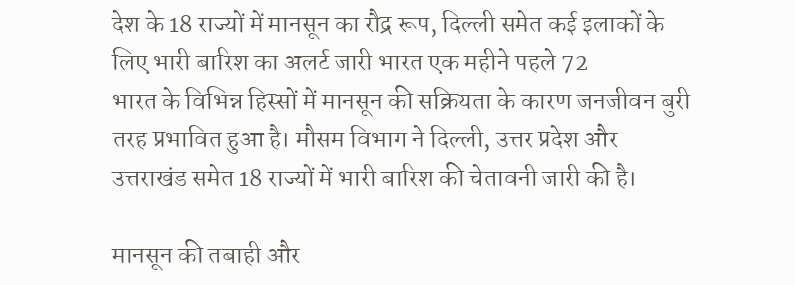देश के 18 राज्यों में मानसून का रौद्र रूप, दिल्ली समेत कई इलाकों के लिए भारी बारिश का अलर्ट जारी भारत एक महीने पहले 72
भारत के विभिन्न हिस्सों में मानसून की सक्रियता के कारण जनजीवन बुरी तरह प्रभावित हुआ है। मौसम विभाग ने दिल्ली, उत्तर प्रदेश और उत्तराखंड समेत 18 राज्यों में भारी बारिश की चेतावनी जारी की है।

मानसून की तबाही और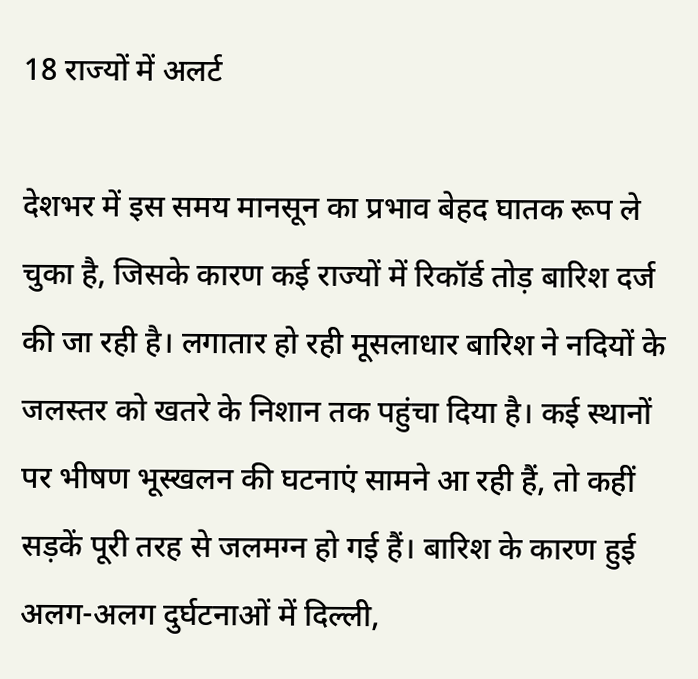18 राज्यों में अलर्ट

देशभर में इस समय मानसून का प्रभाव बेहद घातक रूप ले चुका है, जिसके कारण कई राज्यों में रिकॉर्ड तोड़ बारिश दर्ज की जा रही है। लगातार हो रही मूसलाधार बारिश ने नदियों के जलस्तर को खतरे के निशान तक पहुंचा दिया है। कई स्थानों पर भीषण भूस्खलन की घटनाएं सामने आ रही हैं, तो कहीं सड़कें पूरी तरह से जलमग्न हो गई हैं। बारिश के कारण हुई अलग-अलग दुर्घटनाओं में दिल्ली,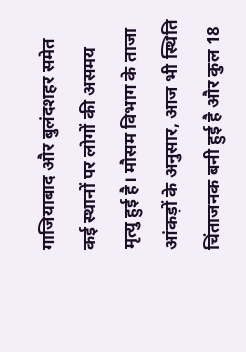गाजियाबाद और बुलंदशहर समेत कई स्थानों पर लोगों की असमय मृत्यु हुई है। मौसम विभाग के ताजा आंकड़ों के अनुसार, आज भी स्थिति चिंताजनक बनी हुई है और कुल 18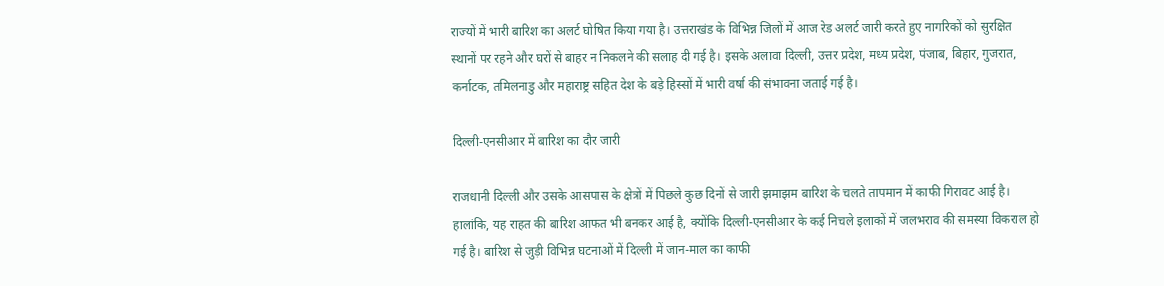राज्यों में भारी बारिश का अलर्ट घोषित किया गया है। उत्तराखंड के विभिन्न जिलों में आज रेड अलर्ट जारी करते हुए नागरिकों को सुरक्षित स्थानों पर रहने और घरों से बाहर न निकलने की सलाह दी गई है। इसके अलावा दिल्ली, उत्तर प्रदेश, मध्य प्रदेश, पंजाब, बिहार, गुजरात, कर्नाटक, तमिलनाडु और महाराष्ट्र सहित देश के बड़े हिस्सों में भारी वर्षा की संभावना जताई गई है।

दिल्ली-एनसीआर में बारिश का दौर जारी

राजधानी दिल्ली और उसके आसपास के क्षेत्रों में पिछले कुछ दिनों से जारी झमाझम बारिश के चलते तापमान में काफी गिरावट आई है। हालांकि, यह राहत की बारिश आफत भी बनकर आई है, क्योंकि दिल्ली-एनसीआर के कई निचले इलाकों में जलभराव की समस्या विकराल हो गई है। बारिश से जुड़ी विभिन्न घटनाओं में दिल्ली में जान-माल का काफी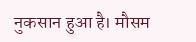नुकसान हुआ है। मौसम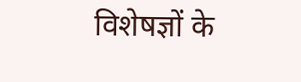विशेषज्ञों के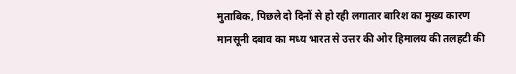मुताबिक, पिछले दो दिनों से हो रही लगातार बारिश का मुख्य कारण मानसूनी दबाव का मध्य भारत से उत्तर की ओर हिमालय की तलहटी की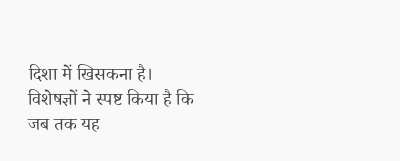दिशा में खिसकना है। विशेषज्ञों ने स्पष्ट किया है कि जब तक यह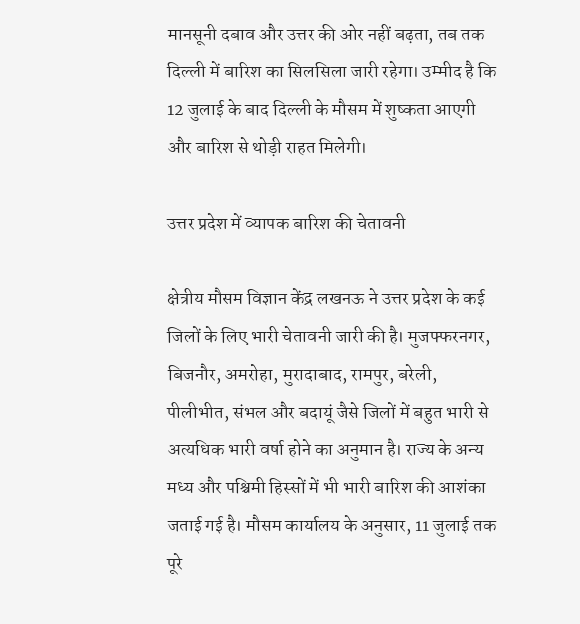मानसूनी दबाव और उत्तर की ओर नहीं बढ़ता, तब तक दिल्ली में बारिश का सिलसिला जारी रहेगा। उम्मीद है कि 12 जुलाई के बाद दिल्ली के मौसम में शुष्कता आएगी और बारिश से थोड़ी राहत मिलेगी।

उत्तर प्रदेश में व्यापक बारिश की चेतावनी

क्षेत्रीय मौसम विज्ञान केंद्र लखनऊ ने उत्तर प्रदेश के कई जिलों के लिए भारी चेतावनी जारी की है। मुजफ्फरनगर, बिजनौर, अमरोहा, मुरादाबाद, रामपुर, बरेली, पीलीभीत, संभल और बदायूं जैसे जिलों में बहुत भारी से अत्यधिक भारी वर्षा होने का अनुमान है। राज्य के अन्य मध्य और पश्चिमी हिस्सों में भी भारी बारिश की आशंका जताई गई है। मौसम कार्यालय के अनुसार, 11 जुलाई तक पूरे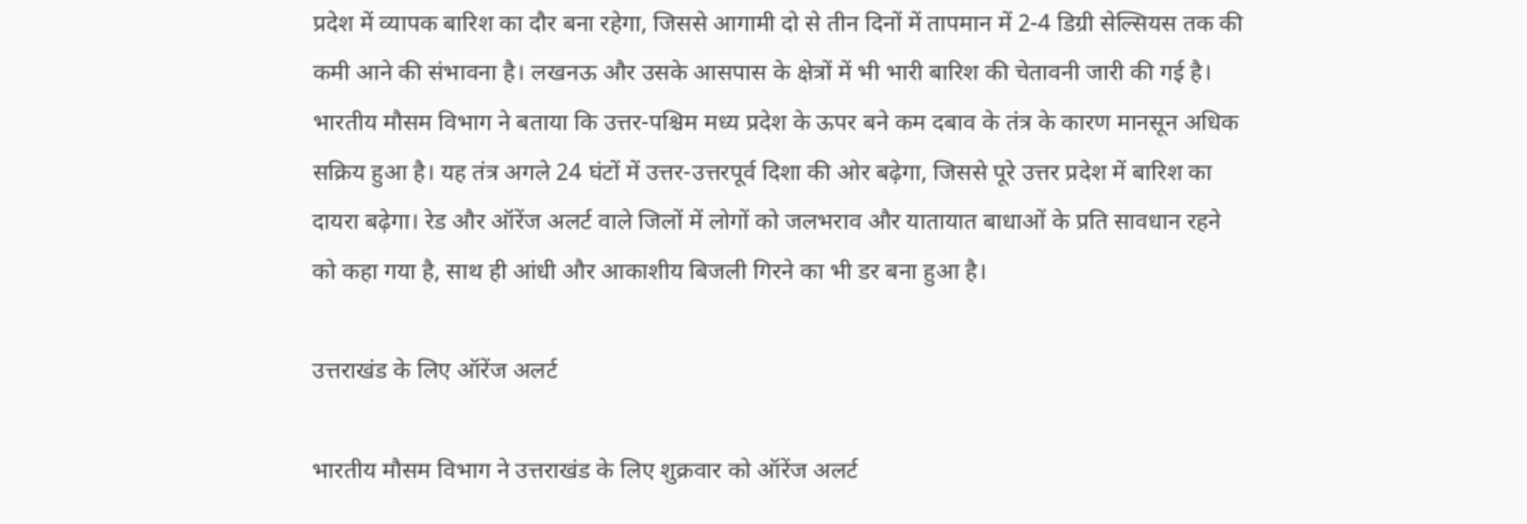प्रदेश में व्यापक बारिश का दौर बना रहेगा, जिससे आगामी दो से तीन दिनों में तापमान में 2-4 डिग्री सेल्सियस तक की कमी आने की संभावना है। लखनऊ और उसके आसपास के क्षेत्रों में भी भारी बारिश की चेतावनी जारी की गई है। भारतीय मौसम विभाग ने बताया कि उत्तर-पश्चिम मध्य प्रदेश के ऊपर बने कम दबाव के तंत्र के कारण मानसून अधिक सक्रिय हुआ है। यह तंत्र अगले 24 घंटों में उत्तर-उत्तरपूर्व दिशा की ओर बढ़ेगा, जिससे पूरे उत्तर प्रदेश में बारिश का दायरा बढ़ेगा। रेड और ऑरेंज अलर्ट वाले जिलों में लोगों को जलभराव और यातायात बाधाओं के प्रति सावधान रहने को कहा गया है, साथ ही आंधी और आकाशीय बिजली गिरने का भी डर बना हुआ है।

उत्तराखंड के लिए ऑरेंज अलर्ट

भारतीय मौसम विभाग ने उत्तराखंड के लिए शुक्रवार को ऑरेंज अलर्ट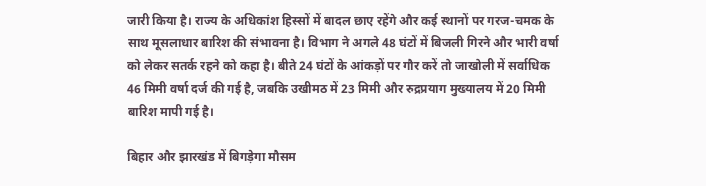जारी किया है। राज्य के अधिकांश हिस्सों में बादल छाए रहेंगे और कई स्थानों पर गरज-चमक के साथ मूसलाधार बारिश की संभावना है। विभाग ने अगले 48 घंटों में बिजली गिरने और भारी वर्षा को लेकर सतर्क रहने को कहा है। बीते 24 घंटों के आंकड़ों पर गौर करें तो जाखोली में सर्वाधिक 46 मिमी वर्षा दर्ज की गई है, जबकि उखीमठ में 23 मिमी और रुद्रप्रयाग मुख्यालय में 20 मिमी बारिश मापी गई है।

बिहार और झारखंड में बिगड़ेगा मौसम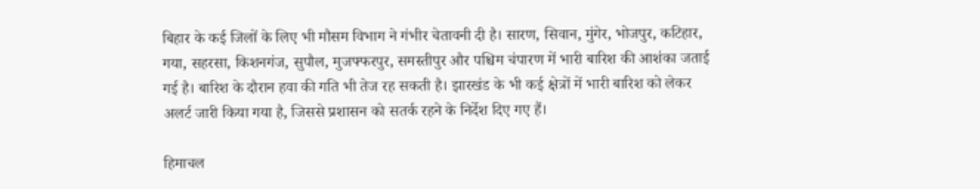बिहार के कई जिलों के लिए भी मौसम विभाग ने गंभीर चेतावनी दी है। सारण, सिवान, मुंगेर, भोजपुर, कटिहार, गया, सहरसा, किशनगंज, सुपौल, मुजफ्फरपुर, समस्तीपुर और पश्चिम चंपारण में भारी बारिश की आशंका जताई गई है। बारिश के दौरान हवा की गति भी तेज रह सकती है। झारखंड के भी कई क्षेत्रों में भारी बारिश को लेकर अलर्ट जारी किया गया है, जिससे प्रशासन को सतर्क रहने के निर्देश दिए गए हैं।

हिमाचल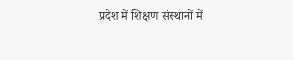प्रदेश में शिक्षण संस्थानों में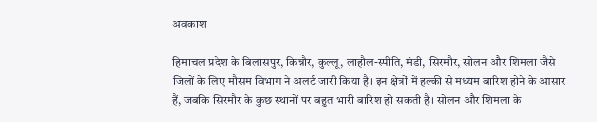अवकाश

हिमाचल प्रदेश के बिलासपुर, किन्नौर, कुल्लू, लाहौल-स्पीति, मंडी, सिरमौर, सोलन और शिमला जैसे जिलों के लिए मौसम विभाग ने अलर्ट जारी किया है। इन क्षेत्रों में हल्की से मध्यम बारिश होने के आसार हैं, जबकि सिरमौर के कुछ स्थानों पर बहुत भारी बारिश हो सकती है। सोलन और शिमला के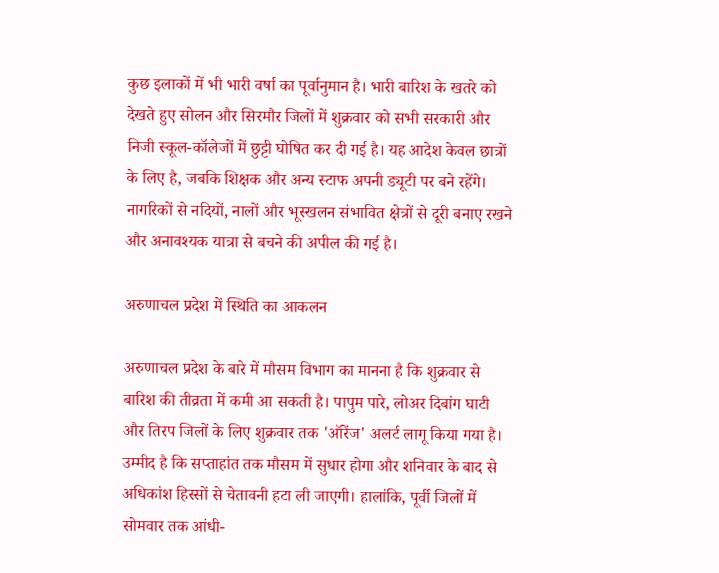कुछ इलाकों में भी भारी वर्षा का पूर्वानुमान है। भारी बारिश के खतरे को देखते हुए सोलन और सिरमौर जिलों में शुक्रवार को सभी सरकारी और निजी स्कूल-कॉलेजों में छुट्टी घोषित कर दी गई है। यह आदेश केवल छात्रों के लिए है, जबकि शिक्षक और अन्य स्टाफ अपनी ड्यूटी पर बने रहेंगे। नागरिकों से नदियों, नालों और भूस्खलन संभावित क्षेत्रों से दूरी बनाए रखने और अनावश्यक यात्रा से बचने की अपील की गई है।

अरुणाचल प्रदेश में स्थिति का आकलन

अरुणाचल प्रदेश के बारे में मौसम विभाग का मानना है कि शुक्रवार से बारिश की तीव्रता में कमी आ सकती है। पापुम पारे, लोअर दिबांग घाटी और तिरप जिलों के लिए शुक्रवार तक 'ऑरेंज' अलर्ट लागू किया गया है। उम्मीद है कि सप्ताहांत तक मौसम में सुधार होगा और शनिवार के बाद से अधिकांश हिस्सों से चेतावनी हटा ली जाएगी। हालांकि, पूर्वी जिलों में सोमवार तक आंधी-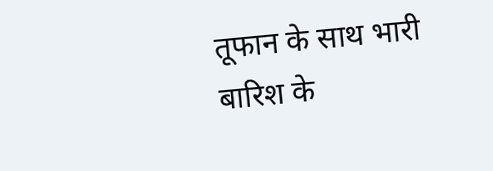तूफान के साथ भारी बारिश के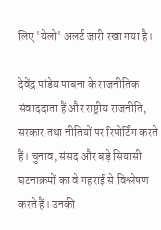लिए 'येलो' अलर्ट जारी रखा गया है।

देवेंद्र पांडेय पाबना के राजनीतिक संवाददाता हैं और राष्ट्रीय राजनीति, सरकार तथा नीतियों पर रिपोर्टिंग करते हैं। चुनाव, संसद और बड़े सियासी घटनाक्रमों का वे गहराई से विश्लेषण करते हैं। उनकी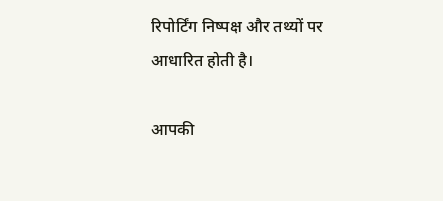रिपोर्टिंग निष्पक्ष और तथ्यों पर आधारित होती है।

आपकी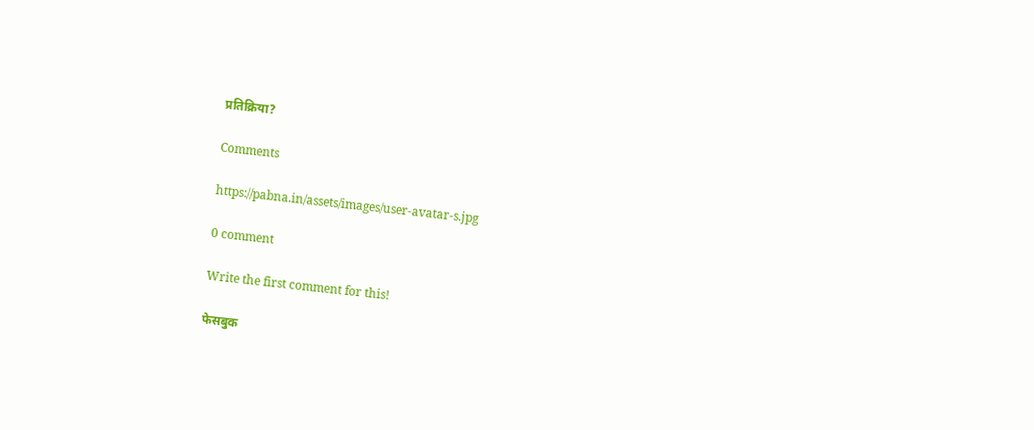प्रतिक्रिया?

Comments

https://pabna.in/assets/images/user-avatar-s.jpg

0 comment

Write the first comment for this!

फेसबुक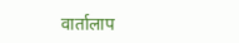वार्तालाप